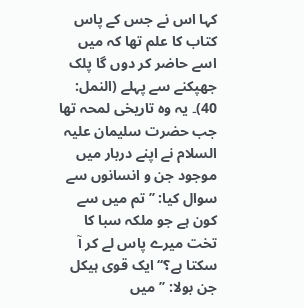کہا اس نے جس کے پاس کتاب کا علم تھا کہ میں اسے حاضر کر دوں گا پلک جھپکنے سے پہلے (النمل: 40)۔ یہ وہ تاریخی لمحہ تھا جب حضرت سلیمان علیہ السلام نے اپنے دربار میں موجود جن و انسانوں سے سوال کیا: ’’تم میں سے کون ہے جو ملکہ سبا کا تخت میرے پاس لے کر آ سکتا ہے؟‘‘ ایک قوی ہیکل جن بولا: ’’میں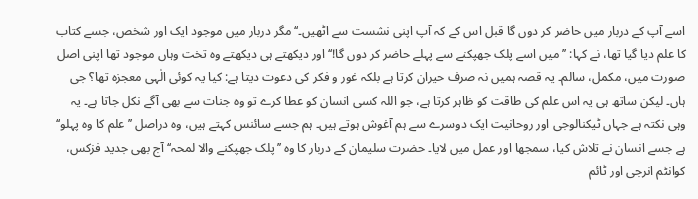اسے آپ کے دربار میں حاضر کر دوں گا قبل اس کے کہ آپ اپنی نشست سے اٹھیں۔‘‘ مگر دربار میں موجود ایک اور شخص، جسے کتاب کا علم دیا گیا تھا، نے کہا: ’’میں اسے پلک جھپکنے سے پہلے حاضر کر دوں گا!‘‘ اور دیکھتے ہی دیکھتے وہ تخت وہاں موجود تھا اپنی اصل صورت میں، مکمل، سالم۔ یہ قصہ ہمیں نہ صرف حیران کرتا ہے بلکہ غور و فکر کی دعوت دیتا ہے: کیا یہ کوئی الٰہی معجزہ تھا؟ جی ہاں۔ لیکن ساتھ ہی یہ اس علم کی طاقت کو ظاہر کرتا ہے، جو اللہ کسی انسان کو عطا کرے تو وہ جنات سے بھی آگے نکل جاتا ہے۔ یہ وہی نکتہ ہے جہاں ٹیکنالوجی اور روحانیت ایک دوسرے سے ہم آغوش ہوتے ہیں۔ ہم جسے سائنس کہتے ہیں، وہ دراصل ’’علم کا وہ پہلو‘‘ ہے جسے انسان نے تلاش کیا، سمجھا اور عمل میں لایا۔ حضرت سلیمان کے دربار کا وہ ’’پلک جھپکنے والا لمحہ‘‘ آج بھی جدید فزکس، کوانٹم انرجی اور ٹائم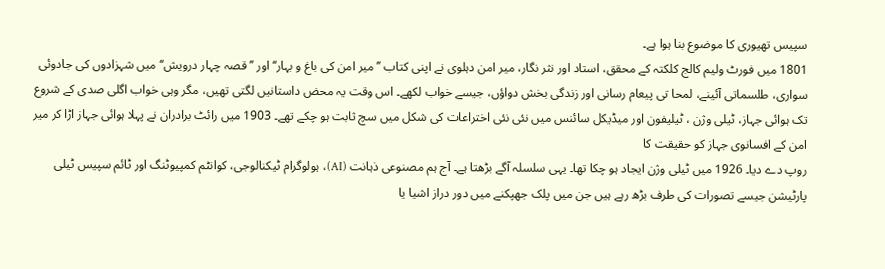سپیس تھیوری کا موضوع بنا ہوا ہے۔
1801 میں فورٹ ولیم کالج کلکتہ کے محقق، استاد اور نثر نگار، میر امن دہلوی نے اپنی کتاب ’’میر امن کی باغ و بہار‘‘ اور ’’قصہ چہار درویش‘‘ میں شہزادوں کی جادوئی سواری، طلسماتی آئینے، لمحا تی پیعام رسانی اور زندگی بخش دواؤں، جیسے خواب لکھے۔ اس وقت یہ محض داستانیں لگتی تھیں، مگر وہی خواب اگلی صدی کے شروع تک ہوائی جہاز، ٹیلی وژن ، ٹیلیفون اور میڈیکل سائنس میں نئی نئی اختراعات کی شکل میں سچ ثابت ہو چکے تھے۔ 1903 میں رائٹ برادران نے پہلا ہوائی جہاز اڑا کر میر امن کے افسانوی جہاز کو حقیقت کا
روپ دے دیا۔ 1926 میں ٹیلی وژن ایجاد ہو چکا تھا۔ یہی سلسلہ آگے بڑھتا ہے۔ آج ہم مصنوعی ذہانت (AI)، ہولوگرام ٹیکنالوجی، کوانٹم کمپیوٹنگ اور ٹائم سپیس ٹیلی پارٹیشن جیسے تصورات کی طرف بڑھ رہے ہیں جن میں پلک جھپکنے میں دور دراز اشیا یا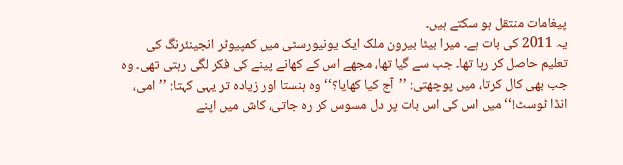پیغامات منتقل ہو سکتے ہیں۔
یہ 2011 کی بات ہے۔ میرا بیٹا بیرون ملک ایک یونیورسٹی میں کمپیوٹر انجینئرنگ کی تعلیم حاصل کر رہا تھا۔ جب سے گیا تھا، مجھے اس کے کھانے پینے کی فکر لگی رہتی تھی۔ وہ جب بھی کال کرتا، میں پوچھتی: ’’آج کیا کھایا؟‘‘ وہ ہنستا اور زیادہ تر یہی کہتا: ’’امی، انڈا ٹوسٹ!‘‘ میں اس کی اس بات پر دل مسوس کر رہ جاتی، کاش میں اپنے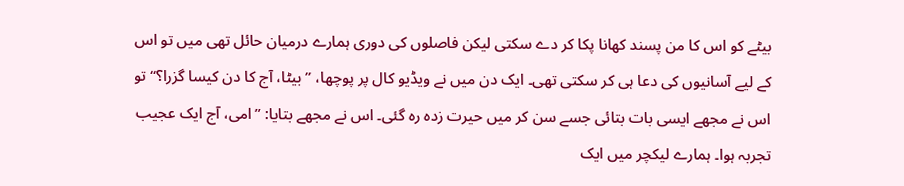بیٹے کو اس کا من پسند کھانا پکا کر دے سکتی لیکن فاصلوں کی دوری ہمارے درمیان حائل تھی میں تو اس کے لیے آسانیوں کی دعا ہی کر سکتی تھی۔ ایک دن میں نے ویڈیو کال پر پوچھا، ’’بیٹا، آج کا دن کیسا گزرا؟‘‘ تو اس نے مجھے ایسی بات بتائی جسے سن کر میں حیرت زدہ رہ گئی۔ اس نے مجھے بتایا: ’’امی، آج ایک عجیب تجربہ ہوا۔ ہمارے لیکچر میں ایک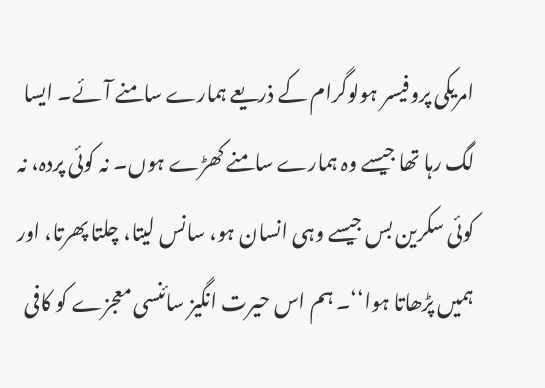امریکی پروفیسر ہولوگرام کے ذریعے ہمارے سامنے آئے۔ ایسا لگ رہا تھا جیسے وہ ہمارے سامنے کھڑے ہوں۔ نہ کوئی پردہ، نہ کوئی سکرین بس جیسے وہی انسان ہو، سانس لیتا، چلتا پھرتا، اور ہمیں پڑھاتا ہوا‘‘۔ ہم اس حیرت انگیز سائنسی معجزے کو کافی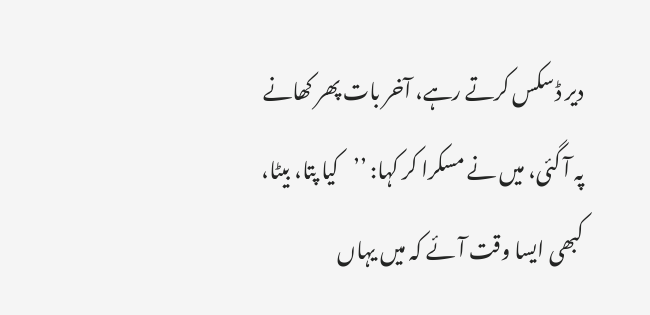دیر ڈسکس کرتے رہے، آخر بات پھر کھانے پہ آ گئی، میں نے مسکرا کر کہا: ’’کیا پتا، بیٹا، کبھی ایسا وقت آئے کہ میں یہاں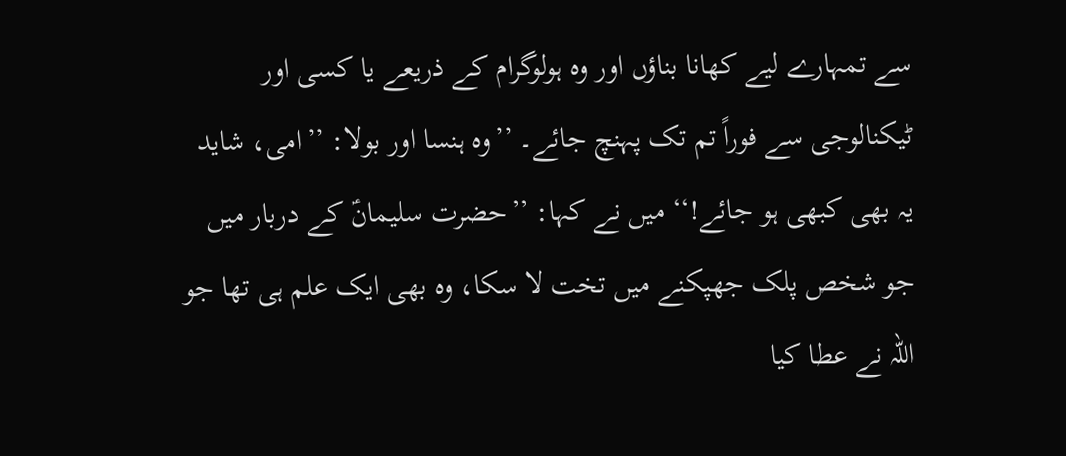سے تمہارے لیے کھانا بناؤں اور وہ ہولوگرام کے ذریعے یا کسی اور ٹیکنالوجی سے فوراً تم تک پہنچ جائے۔ ’’وہ ہنسا اور بولا: ’’امی، شاید یہ بھی کبھی ہو جائے!‘‘ میں نے کہا: ’’حضرت سلیمانؑ کے دربار میں جو شخص پلک جھپکنے میں تخت لا سکا، وہ بھی ایک علم ہی تھا جو اللہ نے عطا کیا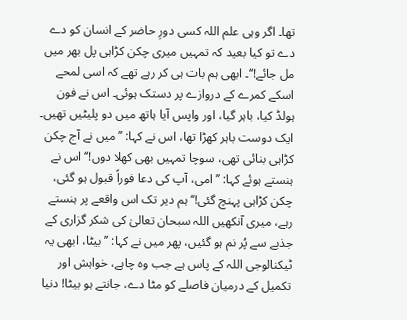تھا۔ اگر وہی علم اللہ کسی دورِ حاضر کے انسان کو دے دے تو کیا بعید کہ تمہیں میری چکن کڑاہی پل بھر میں مل جائے!‘‘۔ ابھی ہم بات ہی کر رہے تھے کہ اسی لمحے اسکے کمرے کے دروازے پر دستک ہوئی۔ اس نے فون ہولڈ کیا، باہر گیا، اور واپس آیا ہاتھ میں دو پلیٹیں تھیں۔ ایک دوست باہر کھڑا تھا، اس نے کہا: ’’میں نے آج چکن کڑاہی بنائی تھی، سوچا تمہیں بھی کھلا دوں!‘‘ اس نے ہنستے ہوئے کہا: ’’امی، آپ کی دعا فوراً قبول ہو گئی، چکن کڑاہی پہنچ گئی!‘‘ ہم دیر تک اس واقعے پر ہنستے رہے، میری آنکھیں اللہ سبحان تعالیٰ کی شکر گزاری کے جذبے سے پُر نم ہو گئیں، پھر میں نے کہا: ’’بیٹا، ابھی یہ ٹیکنالوجی اللہ کے پاس ہے جب وہ چاہے، خواہش اور تکمیل کے درمیان فاصلے کو مٹا دے، جانتے ہو بیٹا! دنیا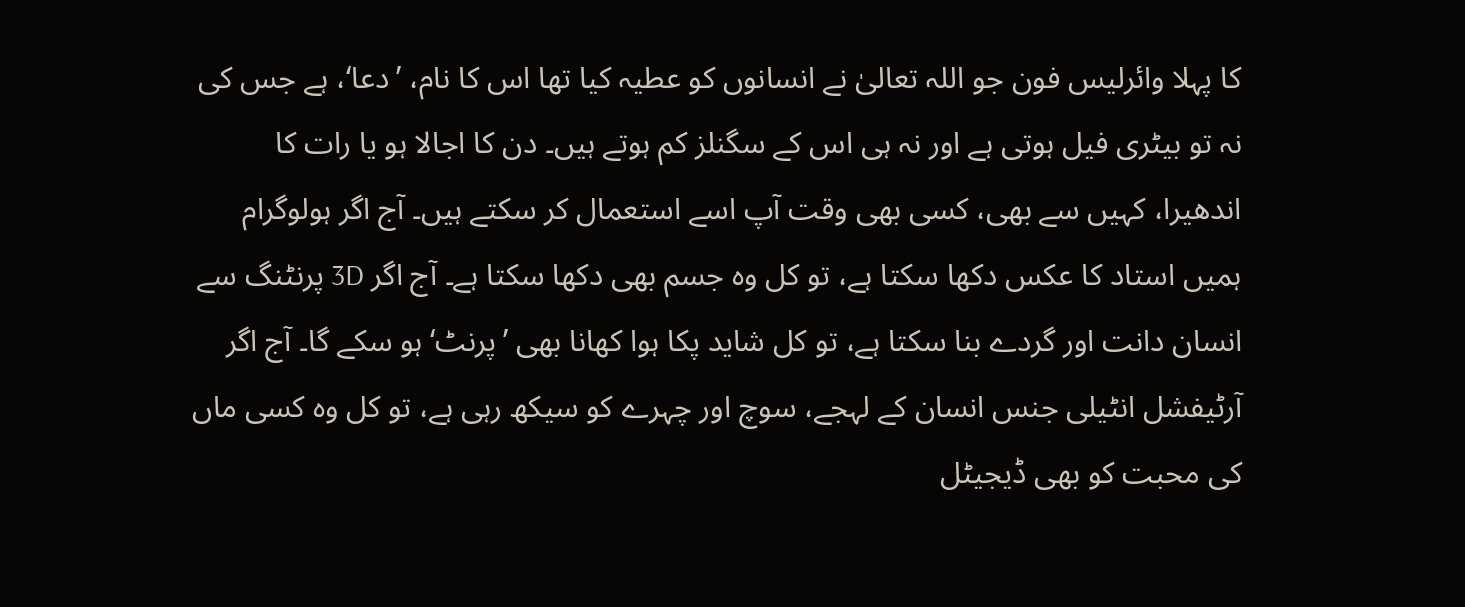کا پہلا وائرلیس فون جو اللہ تعالیٰ نے انسانوں کو عطیہ کیا تھا اس کا نام، ’دعا‘، ہے جس کی نہ تو بیٹری فیل ہوتی ہے اور نہ ہی اس کے سگنلز کم ہوتے ہیں۔ دن کا اجالا ہو یا رات کا اندھیرا، کہیں سے بھی، کسی بھی وقت آپ اسے استعمال کر سکتے ہیں۔ آج اگر ہولوگرام ہمیں استاد کا عکس دکھا سکتا ہے، تو کل وہ جسم بھی دکھا سکتا ہے۔ آج اگر 3D پرنٹنگ سے انسان دانت اور گردے بنا سکتا ہے، تو کل شاید پکا ہوا کھانا بھی ’پرنٹ‘ ہو سکے گا۔ آج اگر آرٹیفشل انٹیلی جنس انسان کے لہجے، سوچ اور چہرے کو سیکھ رہی ہے، تو کل وہ کسی ماں کی محبت کو بھی ڈیجیٹل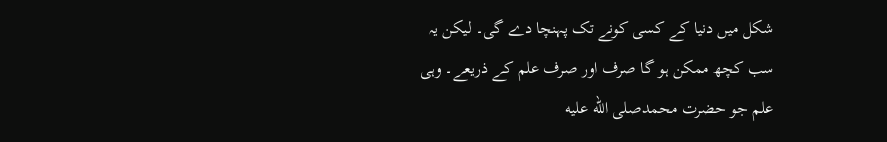شکل میں دنیا کے کسی کونے تک پہنچا دے گی۔ لیکن یہ سب کچھ ممکن ہو گا صرف اور صرف علم کے ذریعے۔ وہی علم جو حضرت محمدصلى الله عليه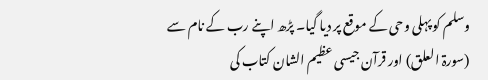وسلم کو پہلی وحی کے موقع پر دیا گیا۔ پڑھ اپنے رب کے نام سے (سورۃ العلق) اور قرآن جیسی عظیم الشان کتاب کی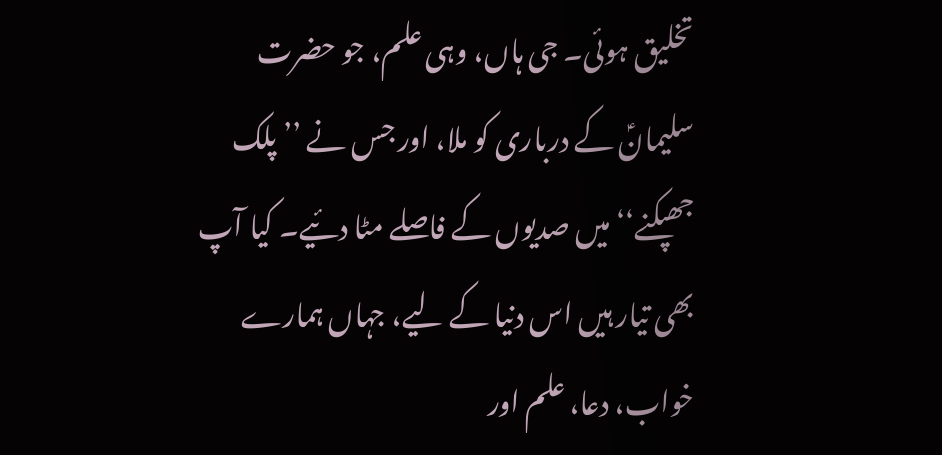تخلیق ہوئی۔ جی ہاں، وہی علم، جو حضرت سلیمانؑ کے درباری کو ملا، اور جس نے ’’پلک جھپکنے‘‘ میں صدیوں کے فاصلے مٹا دئیے۔ کیا آپ بھی تیار ہیں اس دنیا کے لیے، جہاں ہمارے خواب، دعا، علم اور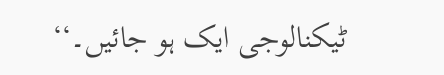ٹیکنالوجی ایک ہو جائیں۔‘‘